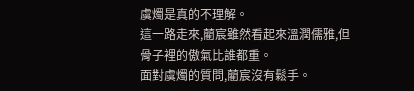虞燭是真的不理解。
這一路走來,藺宸雖然看起來溫潤儒雅,但骨子裡的傲氣比誰都重。
面對虞燭的質問,藺宸沒有鬆手。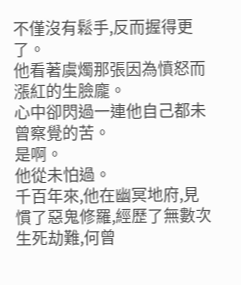不僅沒有鬆手,反而握得更了。
他看著虞燭那張因為憤怒而漲紅的生臉龐。
心中卻閃過一連他自己都未曾察覺的苦。
是啊。
他從未怕過。
千百年來,他在幽冥地府,見慣了惡鬼修羅,經歷了無數次生死劫難,何曾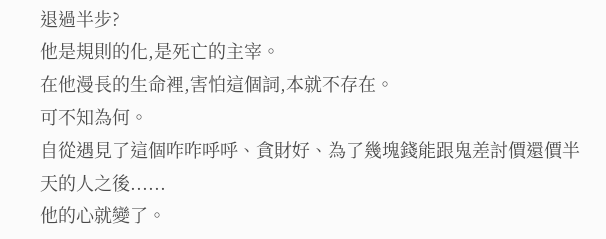退過半步?
他是規則的化,是死亡的主宰。
在他漫長的生命裡,害怕這個詞,本就不存在。
可不知為何。
自從遇見了這個咋咋呼呼、貪財好、為了幾塊錢能跟鬼差討價還價半天的人之後......
他的心就變了。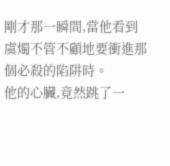剛才那一瞬間,當他看到虞燭不管不顧地要衝進那個必殺的陷阱時。
他的心臟,竟然跳了一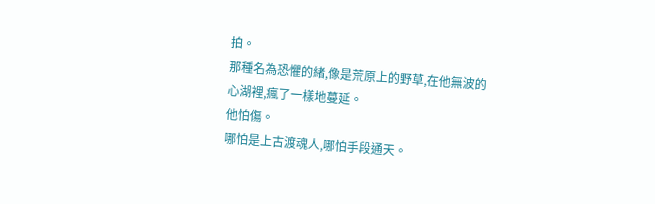拍。
那種名為恐懼的緒,像是荒原上的野草,在他無波的心湖裡,瘋了一樣地蔓延。
他怕傷。
哪怕是上古渡魂人,哪怕手段通天。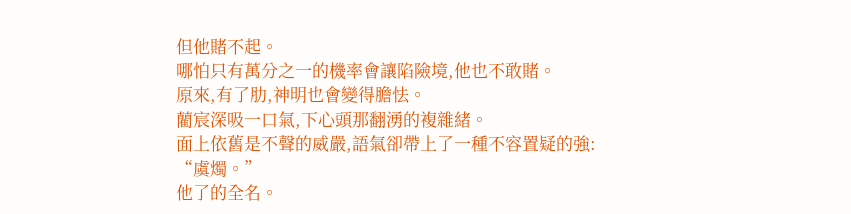但他賭不起。
哪怕只有萬分之一的機率會讓陷險境,他也不敢賭。
原來,有了肋,神明也會變得膽怯。
藺宸深吸一口氣,下心頭那翻湧的複雜緒。
面上依舊是不聲的威嚴,語氣卻帶上了一種不容置疑的強:
“虞燭。”
他了的全名。